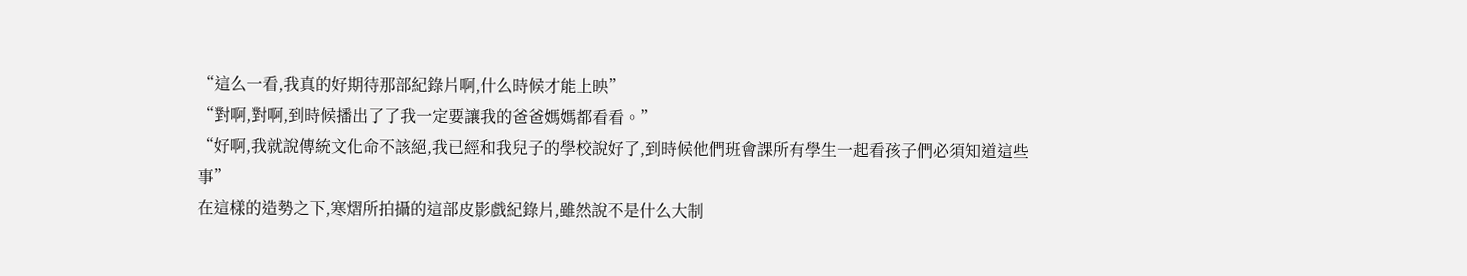“這么一看,我真的好期待那部紀錄片啊,什么時候才能上映”
“對啊,對啊,到時候播出了了我一定要讓我的爸爸媽媽都看看。”
“好啊,我就說傳統文化命不該絕,我已經和我兒子的學校說好了,到時候他們班會課所有學生一起看孩子們必須知道這些事”
在這樣的造勢之下,寒熠所拍攝的這部皮影戲紀錄片,雖然說不是什么大制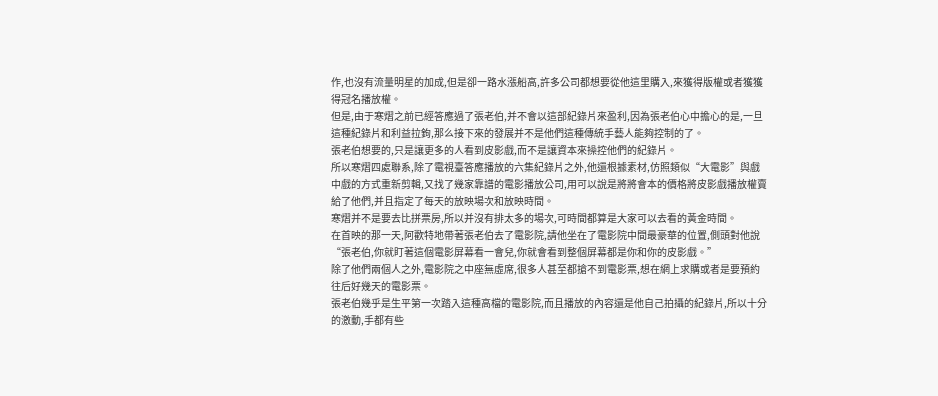作,也沒有流量明星的加成,但是卻一路水漲船高,許多公司都想要從他這里購入,來獲得版權或者獲獲得冠名播放權。
但是,由于寒熠之前已經答應過了張老伯,并不會以這部紀錄片來盈利,因為張老伯心中擔心的是,一旦這種紀錄片和利益拉鉤,那么接下來的發展并不是他們這種傳統手藝人能夠控制的了。
張老伯想要的,只是讓更多的人看到皮影戲,而不是讓資本來操控他們的紀錄片。
所以寒熠四處聯系,除了電視臺答應播放的六集紀錄片之外,他還根據素材,仿照類似“大電影”與戲中戲的方式重新剪輯,又找了幾家靠譜的電影播放公司,用可以說是將將會本的價格將皮影戲播放權賣給了他們,并且指定了每天的放映場次和放映時間。
寒熠并不是要去比拼票房,所以并沒有排太多的場次,可時間都算是大家可以去看的黃金時間。
在首映的那一天,阿歡特地帶著張老伯去了電影院,請他坐在了電影院中間最豪華的位置,側頭對他說“張老伯,你就盯著這個電影屏幕看一會兒,你就會看到整個屏幕都是你和你的皮影戲。”
除了他們兩個人之外,電影院之中座無虛席,很多人甚至都搶不到電影票,想在網上求購或者是要預約往后好幾天的電影票。
張老伯幾乎是生平第一次踏入這種高檔的電影院,而且播放的內容還是他自己拍攝的紀錄片,所以十分的激動,手都有些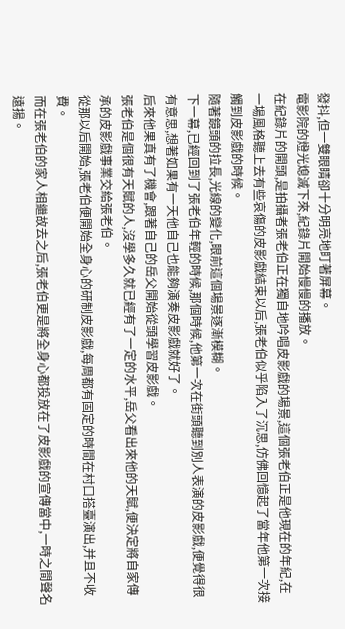發抖,但一雙眼睛卻十分明亮地盯著屏幕。
電影院的燈光熄滅下來,紀錄片開始慢慢的播放。
在紀錄片的開頭,是拍攝者張老伯正在獨自地吟唱皮影戲的場景,這個張老伯正是他現在的年紀,在一場風格聽上去有些哀傷的皮影戲結束以后,張老伯似乎陷入了沉思,仿佛回憶起了當年他第一次接觸到皮影戲的時候。
隨著鏡頭的拉長,光線的變化,眼前這個場景逐漸模糊。
下一幕,已經回到了張老伯年輕的時候,那個時候,他第一次在街頭聽到別人表演的皮影戲,便覺得很有意思,想著如果有一天他自己也能夠演奏皮影戲就好了。
后來他果真有了機會,跟著自己的岳父開始從頭學習皮影戲。
張老伯是個很有天賦的人,沒學多久就已經有了一定的水平,岳父看出來他的天賦,便決定將自家傳承的皮影戲事業交給張老伯。
從那以后開始,張老伯便開始全身心的研制皮影戲,每周都有固定的時間在村口搭臺演出,并且不收費。
而在張老伯的家人相繼故去之后,張老伯更是將全身心都投放在了皮影戲的宣傳當中,一時之間聲名遠揚。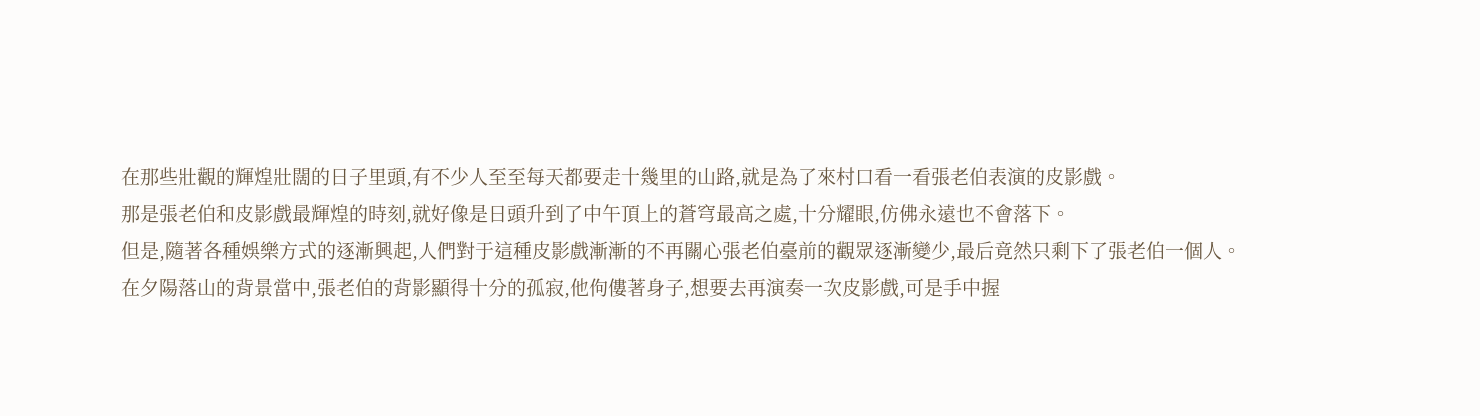在那些壯觀的輝煌壯闊的日子里頭,有不少人至至每天都要走十幾里的山路,就是為了來村口看一看張老伯表演的皮影戲。
那是張老伯和皮影戲最輝煌的時刻,就好像是日頭升到了中午頂上的蒼穹最高之處,十分耀眼,仿佛永遠也不會落下。
但是,隨著各種娛樂方式的逐漸興起,人們對于這種皮影戲漸漸的不再關心張老伯臺前的觀眾逐漸變少,最后竟然只剩下了張老伯一個人。
在夕陽落山的背景當中,張老伯的背影顯得十分的孤寂,他佝僂著身子,想要去再演奏一次皮影戲,可是手中握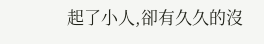起了小人,卻有久久的沒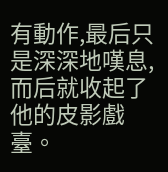有動作,最后只是深深地嘆息,而后就收起了他的皮影戲臺。